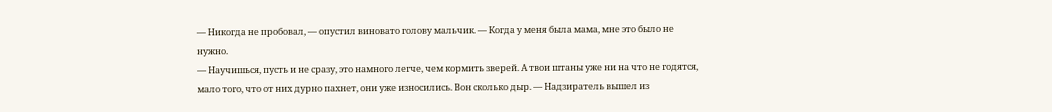— Никогда не пробовал, — опустил виновато голову мальчик. — Когда у меня была мама, мне это было не нужно.
— Научишься, пусть и не сразу, это намного легче, чем кормить зверей. А твои штаны уже ни на что не годятся, мало того, что от них дурно пахнет, они уже износились. Вон сколько дыр. — Надзиратель вышел из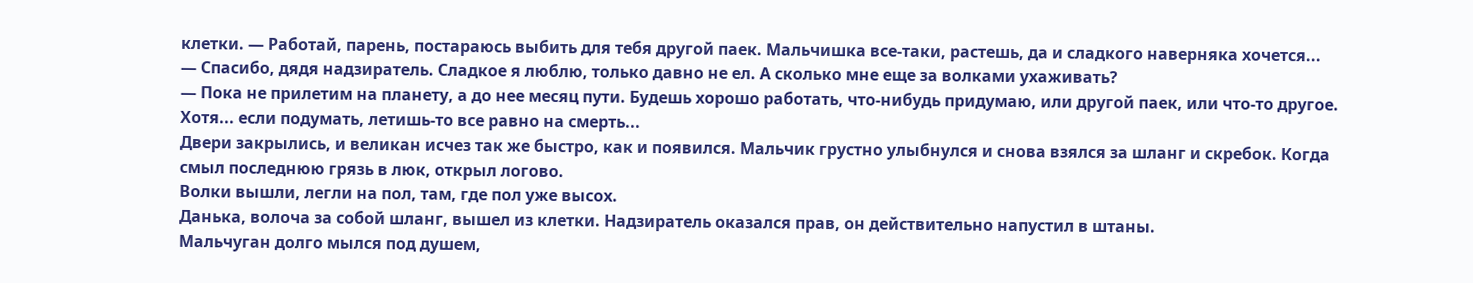клетки. — Работай, парень, постараюсь выбить для тебя другой паек. Мальчишка все-таки, растешь, да и сладкого наверняка хочется...
— Спасибо, дядя надзиратель. Сладкое я люблю, только давно не ел. А сколько мне еще за волками ухаживать?
— Пока не прилетим на планету, а до нее месяц пути. Будешь хорошо работать, что-нибудь придумаю, или другой паек, или что-то другое. Хотя... если подумать, летишь-то все равно на смерть...
Двери закрылись, и великан исчез так же быстро, как и появился. Мальчик грустно улыбнулся и снова взялся за шланг и скребок. Когда смыл последнюю грязь в люк, открыл логово.
Волки вышли, легли на пол, там, где пол уже высох.
Данька, волоча за собой шланг, вышел из клетки. Надзиратель оказался прав, он действительно напустил в штаны.
Мальчуган долго мылся под душем,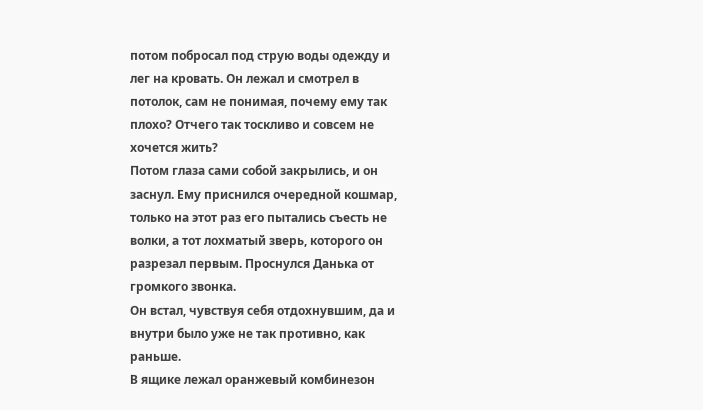потом побросал под струю воды одежду и лег на кровать. Он лежал и смотрел в потолок, сам не понимая, почему ему так плохо? Отчего так тоскливо и совсем не хочется жить?
Потом глаза сами собой закрылись, и он заснул. Ему приснился очередной кошмар, только на этот раз его пытались съесть не волки, а тот лохматый зверь, которого он разрезал первым. Проснулся Данька от громкого звонка.
Он встал, чувствуя себя отдохнувшим, да и внутри было уже не так противно, как раньше.
В ящике лежал оранжевый комбинезон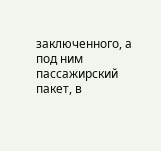заключенного, а под ним пассажирский пакет, в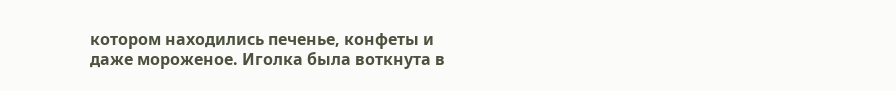котором находились печенье, конфеты и даже мороженое. Иголка была воткнута в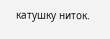катушку ниток.